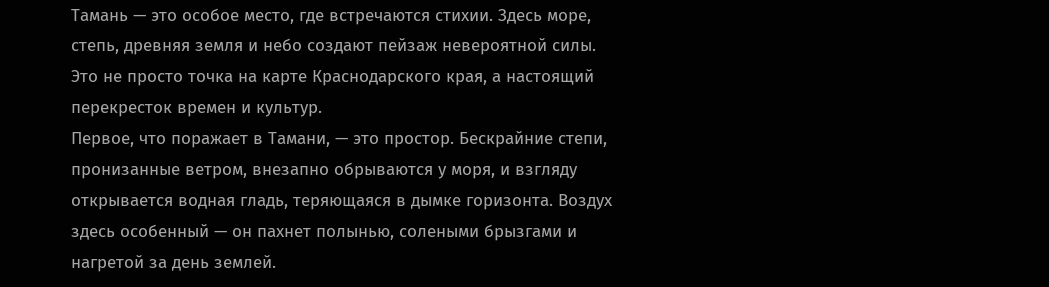Тамань — это особое место, где встречаются стихии. Здесь море, степь, древняя земля и небо создают пейзаж невероятной силы. Это не просто точка на карте Краснодарского края, а настоящий перекресток времен и культур.
Первое, что поражает в Тамани, — это простор. Бескрайние степи, пронизанные ветром, внезапно обрываются у моря, и взгляду открывается водная гладь, теряющаяся в дымке горизонта. Воздух здесь особенный — он пахнет полынью, солеными брызгами и нагретой за день землей.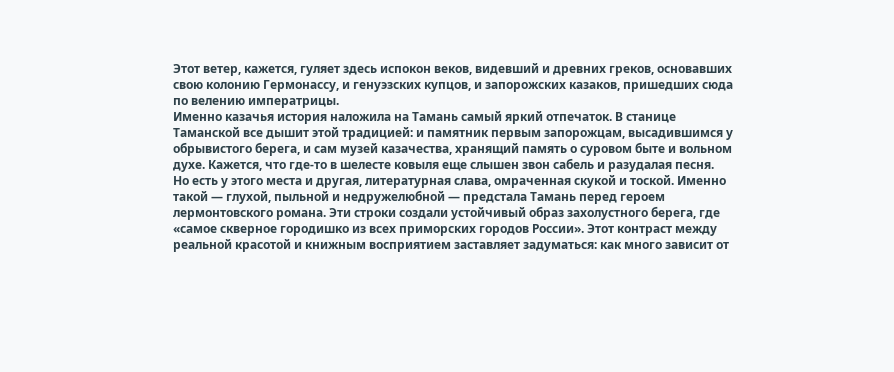Этот ветер, кажется, гуляет здесь испокон веков, видевший и древних греков, основавших свою колонию Гермонассу, и генуэзских купцов, и запорожских казаков, пришедших сюда по велению императрицы.
Именно казачья история наложила на Тамань самый яркий отпечаток. В станице Таманской все дышит этой традицией: и памятник первым запорожцам, высадившимся у обрывистого берега, и сам музей казачества, хранящий память о суровом быте и вольном духе. Кажется, что где-то в шелесте ковыля еще слышен звон сабель и разудалая песня.
Но есть у этого места и другая, литературная слава, омраченная скукой и тоской. Именно такой — глухой, пыльной и недружелюбной — предстала Тамань перед героем лермонтовского романа. Эти строки создали устойчивый образ захолустного берега, где «самое скверное городишко из всех приморских городов России». Этот контраст между реальной красотой и книжным восприятием заставляет задуматься: как много зависит от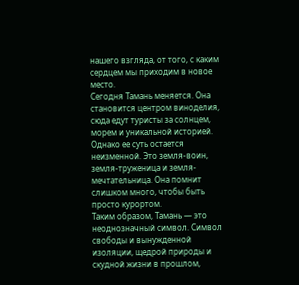нашего взгляда, от того, с каким сердцем мы приходим в новое место.
Сегодня Тамань меняется. Она становится центром виноделия, сюда едут туристы за солнцем, морем и уникальной историей. Однако ее суть остается неизменной. Это земля-воин, земля-труженица и земля-мечтательница. Она помнит слишком много, чтобы быть просто курортом.
Таким образом, Тамань — это неоднозначный символ. Символ свободы и вынужденной изоляции, щедрой природы и скудной жизни в прошлом,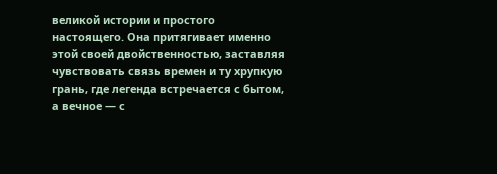великой истории и простого настоящего. Она притягивает именно этой своей двойственностью, заставляя чувствовать связь времен и ту хрупкую грань, где легенда встречается с бытом, а вечное — с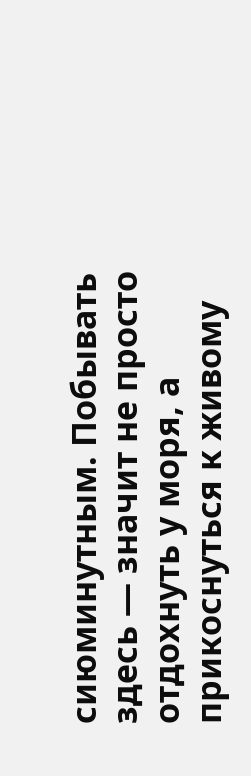сиюминутным. Побывать здесь — значит не просто отдохнуть у моря, а прикоснуться к живому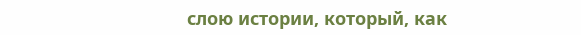слою истории, который, как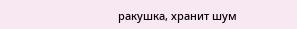ракушка, хранит шум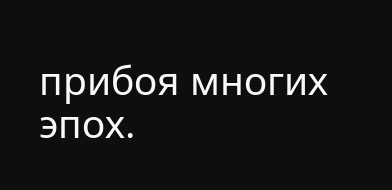прибоя многих эпох.